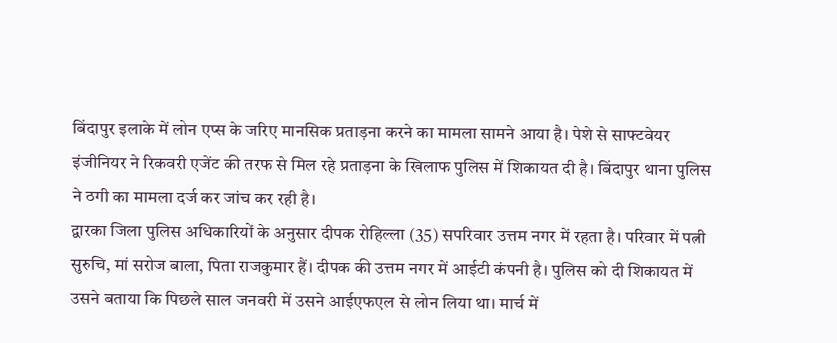बिंदापुर इलाके में लोन एप्स के जरिए मानसिक प्रताड़ना करने का मामला सामने आया है। पेशे से साफ्टवेयर इंजीनियर ने रिकवरी एजेंट की तरफ से मिल रहे प्रताड़ना के खिलाफ पुलिस में शिकायत दी है। बिंदापुर थाना पुलिस ने ठगी का मामला दर्ज कर जांच कर रही है।
द्वारका जिला पुलिस अधिकारियों के अनुसार दीपक रोहिल्ला (35) सपरिवार उत्तम नगर में रहता है। परिवार में पत्नी सुरुचि, मां सरोज बाला, पिता राजकुमार हैं। दीपक की उत्तम नगर में आईटी कंपनी है। पुलिस को दी शिकायत में उसने बताया कि पिछले साल जनवरी में उसने आईएफएल से लोन लिया था। मार्च में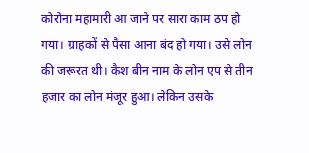कोरोना महामारी आ जाने पर सारा काम ठप हो गया। ग्राहकों से पैसा आना बंद हो गया। उसे लोन की जरूरत थी। कैश बीन नाम के लोन एप से तीन हजार का लोन मंजूर हुआ। लेकिन उसके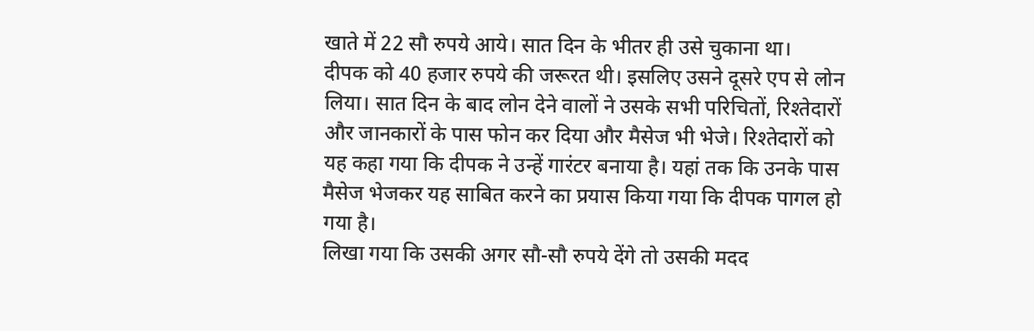खाते में 22 सौ रुपये आये। सात दिन के भीतर ही उसे चुकाना था।
दीपक को 40 हजार रुपये की जरूरत थी। इसलिए उसने दूसरे एप से लोन लिया। सात दिन के बाद लोन देने वालों ने उसके सभी परिचितों, रिश्तेदारों और जानकारों के पास फोन कर दिया और मैसेज भी भेजे। रिश्तेदारों को यह कहा गया कि दीपक ने उन्हें गारंटर बनाया है। यहां तक कि उनके पास मैसेज भेजकर यह साबित करने का प्रयास किया गया कि दीपक पागल हो गया है।
लिखा गया कि उसकी अगर सौ-सौ रुपये देंगे तो उसकी मदद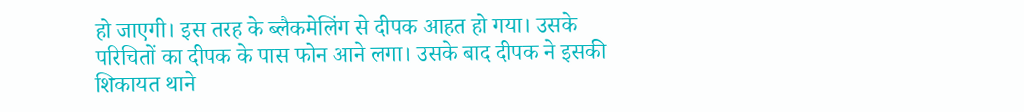हो जाएगी। इस तरह के ब्लैकमेलिंग से दीपक आहत हो गया। उसके परिचितों का दीपक के पास फोन आने लगा। उसके बाद दीपक ने इसकी शिकायत थाने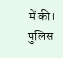में की। पुलिस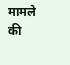मामले की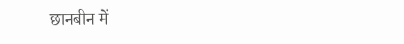छानबीन में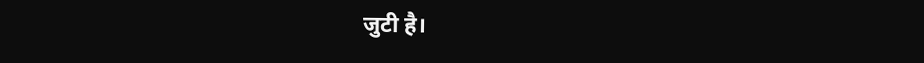जुटी है।